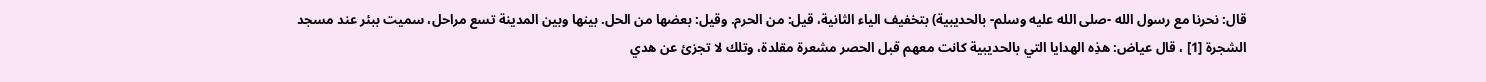قال: نحرنا مع رسول الله -صلى الله عليه وسلم- بالحديبية) بتخفيف الياء الثانية، قيل: من الحرم. وقيل: بعضها من الحل. بينها وبين المدينة تسع مراحل، سميت ببئر عند مسجد الشجرة [1] ، قال عياض: هذِه الهدايا التي بالحديبية كانت معهم قبل الحصر مشعرة مقلدة، وتلك لا تجزئ عن هدي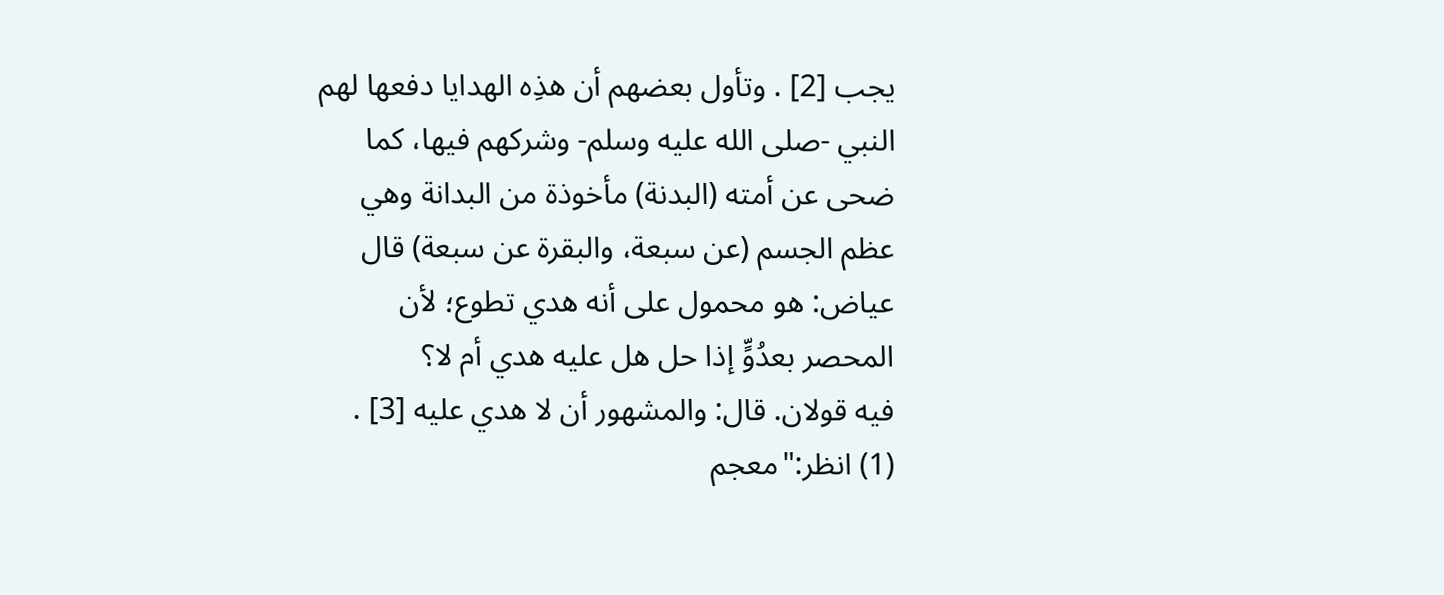يجب [2] . وتأول بعضهم أن هذِه الهدايا دفعها لهم النبي -صلى الله عليه وسلم- وشركهم فيها، كما ضحى عن أمته (البدنة) مأخوذة من البدانة وهي عظم الجسم (عن سبعة، والبقرة عن سبعة) قال عياض: هو محمول على أنه هدي تطوع؛ لأن المحصر بعدُوٍّ إذا حل هل عليه هدي أم لا؟
فيه قولان. قال: والمشهور أن لا هدي عليه [3] .
(1) انظر:"معجم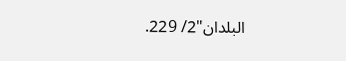البلدان"2/ 229.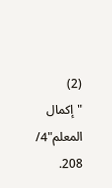(2) "إكمال المعلم"4/ 208.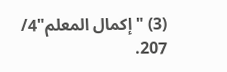(3) "إكمال المعلم"4/ 207.